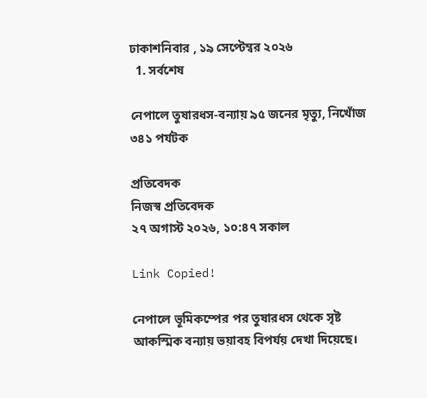ঢাকাশনিবার , ১৯ সেপ্টেম্বর ২০২৬
  1. সর্বশেষ

নেপালে তুষারধস-বন্যায় ৯৫ জনের মৃত্যু, নিখোঁজ ৩৪১ পর্যটক

প্রতিবেদক
নিজস্ব প্রতিবেদক
২৭ অগাস্ট ২০২৬, ১০:৪৭ সকাল

Link Copied!

নেপালে ভূমিকম্পের পর তুষারধস থেকে সৃষ্ট আকস্মিক বন্যায় ভয়াবহ বিপর্যয় দেখা দিয়েছে।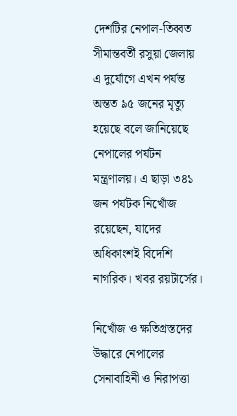দেশটির নেপাল-তিব্বত সীমান্তবর্তী রসুয়া জেলায় এ দুর্যোগে এখন পর্যন্ত অন্তত ৯৫ জনের মৃত্যু হয়েছে বলে জানিয়েছে নেপালের পর্যটন মন্ত্রণালয়। এ ছাড়া ৩৪১ জন পর্যটক নিখোঁজ রয়েছেন, যাদের অধিকাংশই বিদেশি নাগরিক। খবর রয়টার্সের।

নিখোঁজ ও ক্ষতিগ্রস্তদের উদ্ধারে নেপালের সেনাবাহিনী ও নিরাপত্তা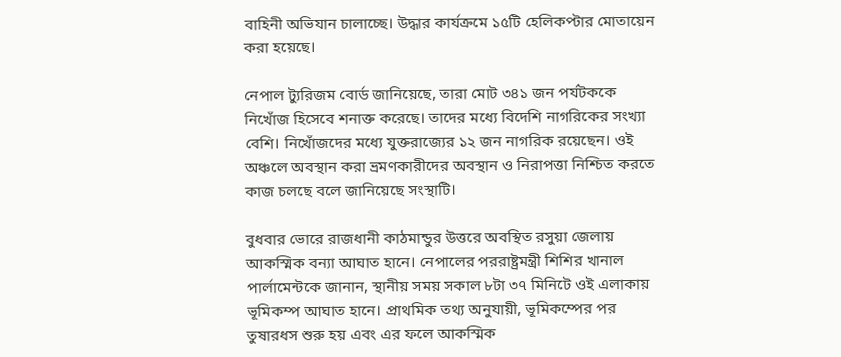বাহিনী অভিযান চালাচ্ছে। উদ্ধার কার্যক্রমে ১৫টি হেলিকপ্টার মোতায়েন করা হয়েছে।

নেপাল ট্যুরিজম বোর্ড জানিয়েছে, তারা মোট ৩৪১ জন পর্যটককে নিখোঁজ হিসেবে শনাক্ত করেছে। তাদের মধ্যে বিদেশি নাগরিকের সংখ্যা বেশি। নিখোঁজদের মধ্যে যুক্তরাজ্যের ১২ জন নাগরিক রয়েছেন। ওই অঞ্চলে অবস্থান করা ভ্রমণকারীদের অবস্থান ও নিরাপত্তা নিশ্চিত করতে কাজ চলছে বলে জানিয়েছে সংস্থাটি।

বুধবার ভোরে রাজধানী কাঠমান্ডুর উত্তরে অবস্থিত রসুয়া জেলায় আকস্মিক বন্যা আঘাত হানে। নেপালের পররাষ্ট্রমন্ত্রী শিশির খানাল পার্লামেন্টকে জানান, স্থানীয় সময় সকাল ৮টা ৩৭ মিনিটে ওই এলাকায় ভূমিকম্প আঘাত হানে। প্রাথমিক তথ্য অনুযায়ী, ভূমিকম্পের পর তুষারধস শুরু হয় এবং এর ফলে আকস্মিক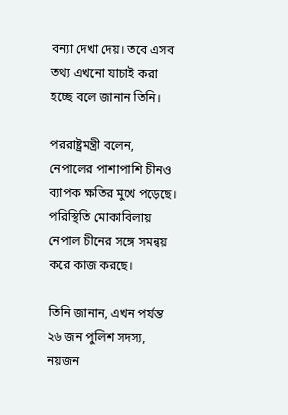বন্যা দেখা দেয়। তবে এসব তথ্য এখনো যাচাই করা হচ্ছে বলে জানান তিনি।

পররাষ্ট্রমন্ত্রী বলেন, নেপালের পাশাপাশি চীনও ব্যাপক ক্ষতির মুখে পড়েছে। পরিস্থিতি মোকাবিলায় নেপাল চীনের সঙ্গে সমন্বয় করে কাজ করছে।

তিনি জানান, এখন পর্যন্ত ২৬ জন পুলিশ সদস্য, নয়জন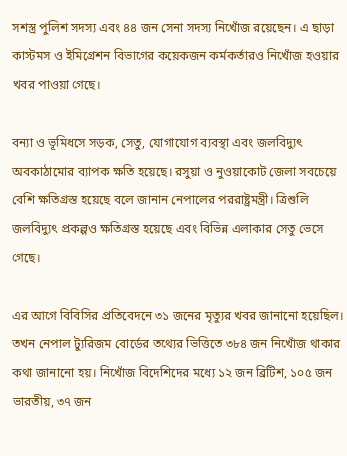সশস্ত্র পুলিশ সদস্য এবং ৪৪ জন সেনা সদস্য নিখোঁজ রয়েছেন। এ ছাড়া কাস্টমস ও ইমিগ্রেশন বিভাগের কয়েকজন কর্মকর্তারও নিখোঁজ হওয়ার খবর পাওয়া গেছে।

বন্যা ও ভূমিধসে সড়ক, সেতু, যোগাযোগ ব্যবস্থা এবং জলবিদ্যুৎ অবকাঠামোর ব্যাপক ক্ষতি হয়েছে। রসুয়া ও নুওয়াকোট জেলা সবচেয়ে বেশি ক্ষতিগ্রস্ত হয়েছে বলে জানান নেপালের পররাষ্ট্রমন্ত্রী। ত্রিশুলি জলবিদ্যুৎ প্রকল্পও ক্ষতিগ্রস্ত হয়েছে এবং বিভিন্ন এলাকার সেতু ভেসে গেছে।

এর আগে বিবিসির প্রতিবেদনে ৩১ জনের মৃত্যুর খবর জানানো হয়েছিল। তখন নেপাল ট্যুরিজম বোর্ডের তথ্যের ভিত্তিতে ৩৮৪ জন নিখোঁজ থাকার কথা জানানো হয়। নিখোঁজ বিদেশিদের মধ্যে ১২ জন ব্রিটিশ, ১০৫ জন ভারতীয়, ৩৭ জন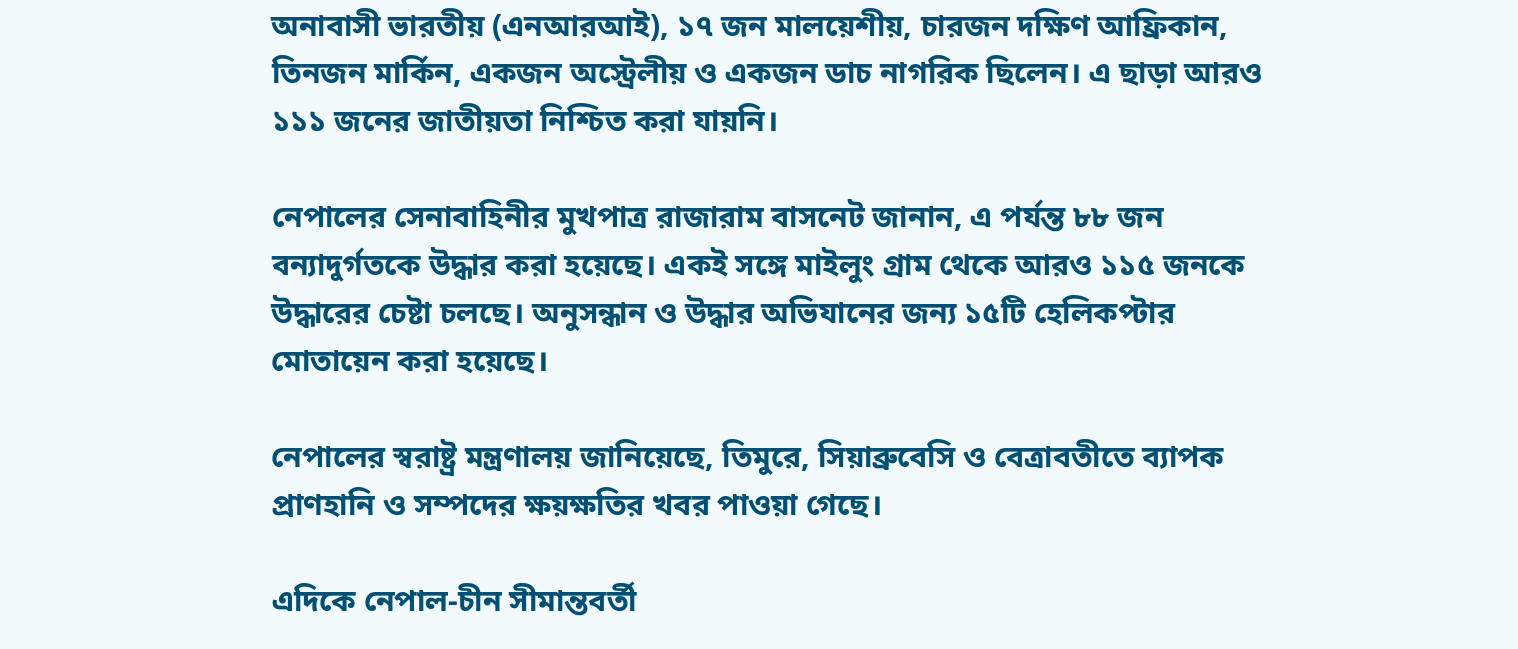অনাবাসী ভারতীয় (এনআরআই), ১৭ জন মালয়েশীয়, চারজন দক্ষিণ আফ্রিকান, তিনজন মার্কিন, একজন অস্ট্রেলীয় ও একজন ডাচ নাগরিক ছিলেন। এ ছাড়া আরও ১১১ জনের জাতীয়তা নিশ্চিত করা যায়নি।

নেপালের সেনাবাহিনীর মুখপাত্র রাজারাম বাসনেট জানান, এ পর্যন্ত ৮৮ জন বন্যাদুর্গতকে উদ্ধার করা হয়েছে। একই সঙ্গে মাইলুং গ্রাম থেকে আরও ১১৫ জনকে উদ্ধারের চেষ্টা চলছে। অনুসন্ধান ও উদ্ধার অভিযানের জন্য ১৫টি হেলিকপ্টার মোতায়েন করা হয়েছে।

নেপালের স্বরাষ্ট্র মন্ত্রণালয় জানিয়েছে, তিমুরে, সিয়াব্রুবেসি ও বেত্রাবতীতে ব্যাপক প্রাণহানি ও সম্পদের ক্ষয়ক্ষতির খবর পাওয়া গেছে।

এদিকে নেপাল-চীন সীমান্তবর্তী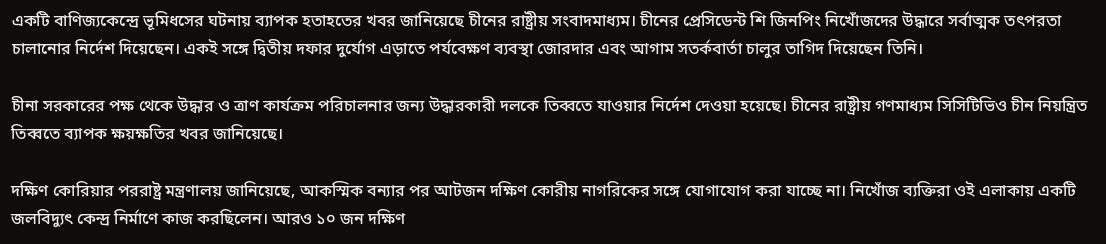একটি বাণিজ্যকেন্দ্রে ভূমিধসের ঘটনায় ব্যাপক হতাহতের খবর জানিয়েছে চীনের রাষ্ট্রীয় সংবাদমাধ্যম। চীনের প্রেসিডেন্ট শি জিনপিং নিখোঁজদের উদ্ধারে সর্বাত্মক তৎপরতা চালানোর নির্দেশ দিয়েছেন। একই সঙ্গে দ্বিতীয় দফার দুর্যোগ এড়াতে পর্যবেক্ষণ ব্যবস্থা জোরদার এবং আগাম সতর্কবার্তা চালুর তাগিদ দিয়েছেন তিনি।

চীনা সরকারের পক্ষ থেকে উদ্ধার ও ত্রাণ কার্যক্রম পরিচালনার জন্য উদ্ধারকারী দলকে তিব্বতে যাওয়ার নির্দেশ দেওয়া হয়েছে। চীনের রাষ্ট্রীয় গণমাধ্যম সিসিটিভিও চীন নিয়ন্ত্রিত তিব্বতে ব্যাপক ক্ষয়ক্ষতির খবর জানিয়েছে।

দক্ষিণ কোরিয়ার পররাষ্ট্র মন্ত্রণালয় জানিয়েছে, আকস্মিক বন্যার পর আটজন দক্ষিণ কোরীয় নাগরিকের সঙ্গে যোগাযোগ করা যাচ্ছে না। নিখোঁজ ব্যক্তিরা ওই এলাকায় একটি জলবিদ্যুৎ কেন্দ্র নির্মাণে কাজ করছিলেন। আরও ১০ জন দক্ষিণ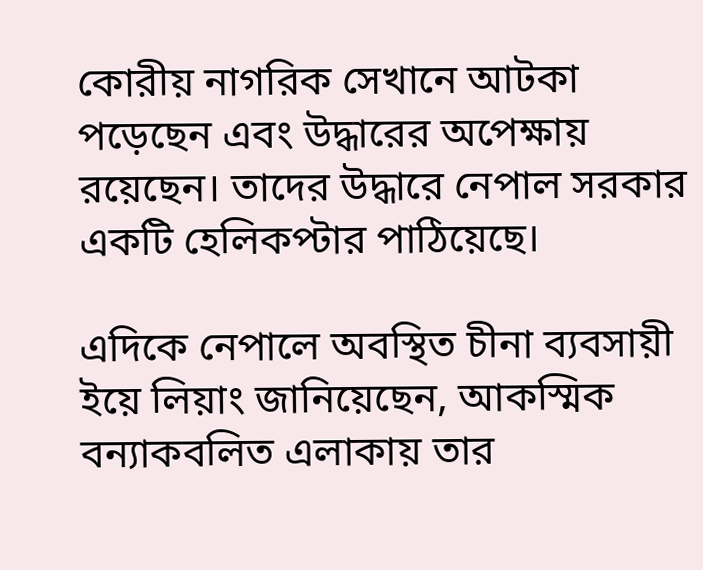কোরীয় নাগরিক সেখানে আটকা পড়েছেন এবং উদ্ধারের অপেক্ষায় রয়েছেন। তাদের উদ্ধারে নেপাল সরকার একটি হেলিকপ্টার পাঠিয়েছে।

এদিকে নেপালে অবস্থিত চীনা ব্যবসায়ী ইয়ে লিয়াং জানিয়েছেন, আকস্মিক বন্যাকবলিত এলাকায় তার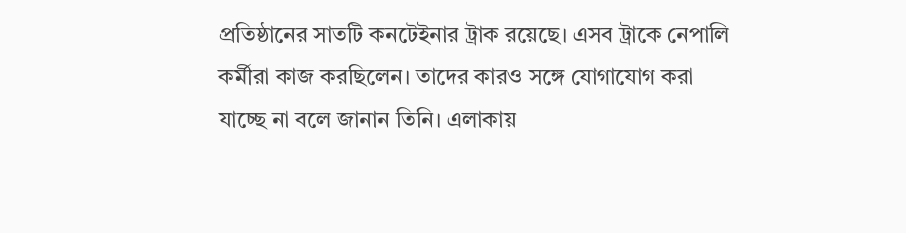প্রতিষ্ঠানের সাতটি কনটেইনার ট্রাক রয়েছে। এসব ট্রাকে নেপালি কর্মীরা কাজ করছিলেন। তাদের কারও সঙ্গে যোগাযোগ করা যাচ্ছে না বলে জানান তিনি। এলাকায়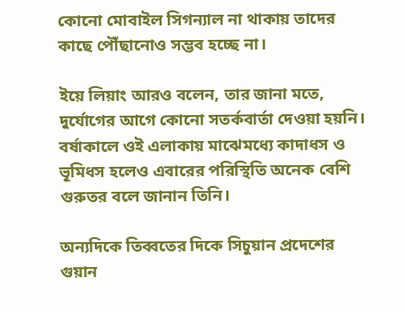কোনো মোবাইল সিগন্যাল না থাকায় তাদের কাছে পৌঁছানোও সম্ভব হচ্ছে না।

ইয়ে লিয়াং আরও বলেন, তার জানা মতে, দুর্যোগের আগে কোনো সতর্কবার্তা দেওয়া হয়নি। বর্ষাকালে ওই এলাকায় মাঝেমধ্যে কাদাধস ও ভূমিধস হলেও এবারের পরিস্থিতি অনেক বেশি গুরুতর বলে জানান তিনি।

অন্যদিকে তিব্বতের দিকে সিচুয়ান প্রদেশের গুয়ান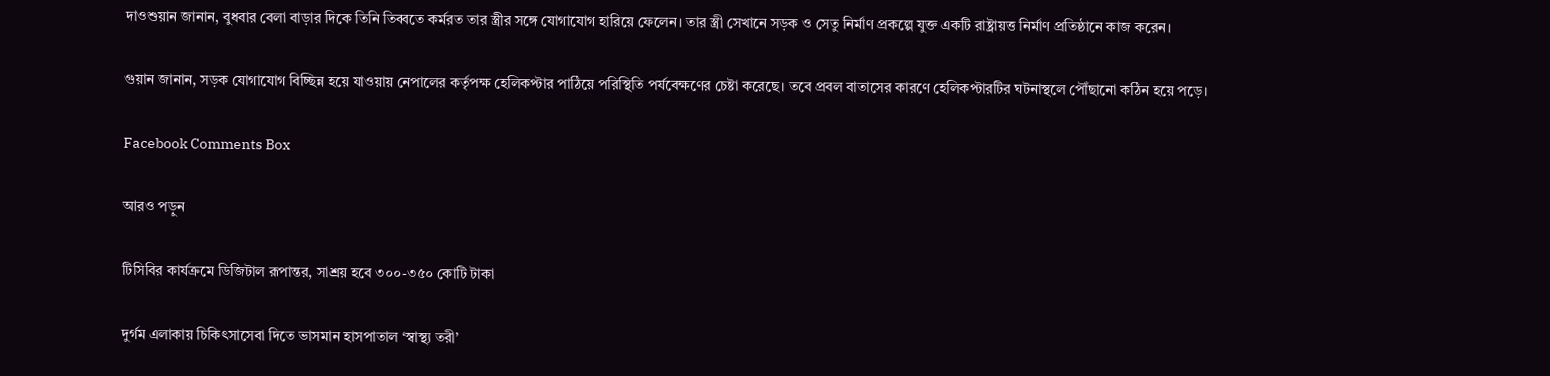দাওশুয়ান জানান, বুধবার বেলা বাড়ার দিকে তিনি তিব্বতে কর্মরত তার স্ত্রীর সঙ্গে যোগাযোগ হারিয়ে ফেলেন। তার স্ত্রী সেখানে সড়ক ও সেতু নির্মাণ প্রকল্পে যুক্ত একটি রাষ্ট্রায়ত্ত নির্মাণ প্রতিষ্ঠানে কাজ করেন।

গুয়ান জানান, সড়ক যোগাযোগ বিচ্ছিন্ন হয়ে যাওয়ায় নেপালের কর্তৃপক্ষ হেলিকপ্টার পাঠিয়ে পরিস্থিতি পর্যবেক্ষণের চেষ্টা করেছে। তবে প্রবল বাতাসের কারণে হেলিকপ্টারটির ঘটনাস্থলে পৌঁছানো কঠিন হয়ে পড়ে।

Facebook Comments Box

আরও পড়ুন

টিসিবির কার্যক্রমে ডিজিটাল রূপান্তর, সাশ্রয় হবে ৩০০-৩৫০ কোটি টাকা

দুর্গম এলাকায় চিকিৎসাসেবা দিতে ভাসমান হাসপাতাল ‘স্বাস্থ্য তরী’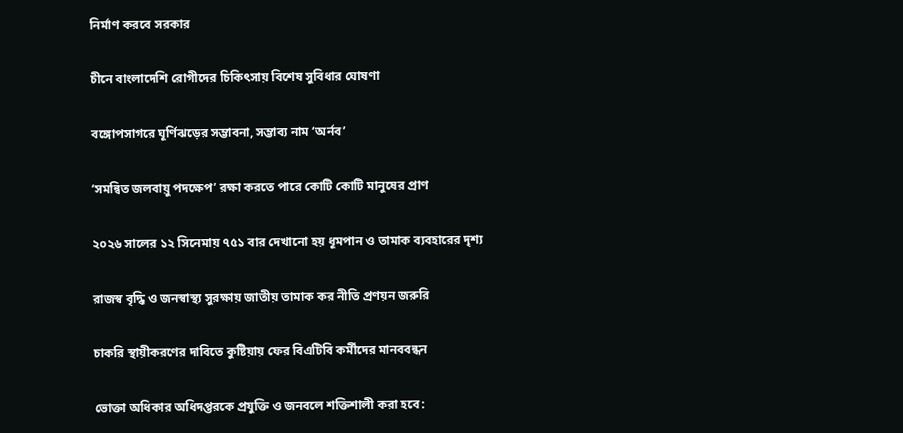নির্মাণ করবে সরকার

চীনে বাংলাদেশি রোগীদের চিকিৎসায় বিশেষ সুবিধার ঘোষণা

বঙ্গোপসাগরে ঘূর্ণিঝড়ের সম্ভাবনা, সম্ভাব্য নাম ‘অর্নব’

‘সমন্বিত জলবায়ু পদক্ষেপ’ রক্ষা করতে পারে কোটি কোটি মানুষের প্রাণ

২০২৬ সালের ১২ সিনেমায় ৭৫১ বার দেখানো হয় ধূমপান ও তামাক ব্যবহারের দৃশ্য

রাজস্ব বৃদ্ধি ও জনস্বাস্থ্য সুরক্ষায় জাতীয় তামাক কর নীতি প্রণয়ন জরুরি

চাকরি স্থায়ীকরণের দাবিতে কুষ্টিয়ায় ফের বিএটিবি কর্মীদের মানববন্ধন

ভোক্তা অধিকার অধিদপ্তরকে প্রযুক্তি ও জনবলে শক্তিশালী করা হবে: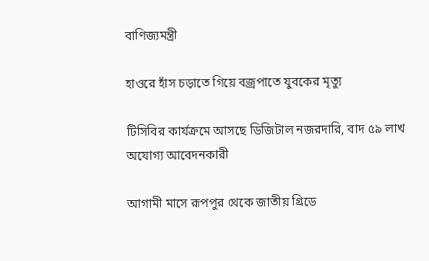বাণিজ্যমন্ত্রী

হাওরে হাঁস চড়াতে গিয়ে বজ্রপাতে যুবকের মৃত্যু

টিসিবির কার্যক্রমে আসছে ডিজিটাল নজরদারি, বাদ ৫৯ লাখ অযোগ্য আবেদনকারী

আগামী মাসে রূপপুর থেকে জাতীয় গ্রিডে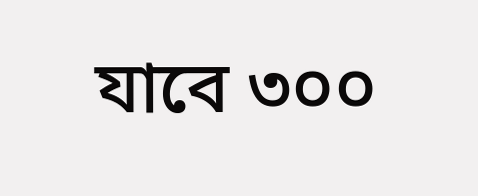যাবে ৩০০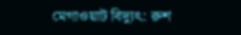মেগাওয়াট বিদ্যুৎ: রুশ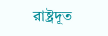রাষ্ট্রদূত